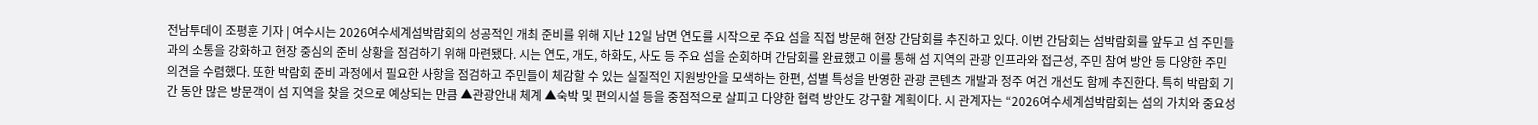전남투데이 조평훈 기자 | 여수시는 2026여수세계섬박람회의 성공적인 개최 준비를 위해 지난 12일 남면 연도를 시작으로 주요 섬을 직접 방문해 현장 간담회를 추진하고 있다. 이번 간담회는 섬박람회를 앞두고 섬 주민들과의 소통을 강화하고 현장 중심의 준비 상황을 점검하기 위해 마련됐다. 시는 연도, 개도, 하화도, 사도 등 주요 섬을 순회하며 간담회를 완료했고 이를 통해 섬 지역의 관광 인프라와 접근성, 주민 참여 방안 등 다양한 주민 의견을 수렴했다. 또한 박람회 준비 과정에서 필요한 사항을 점검하고 주민들이 체감할 수 있는 실질적인 지원방안을 모색하는 한편, 섬별 특성을 반영한 관광 콘텐츠 개발과 정주 여건 개선도 함께 추진한다. 특히 박람회 기간 동안 많은 방문객이 섬 지역을 찾을 것으로 예상되는 만큼 ▲관광안내 체계 ▲숙박 및 편의시설 등을 중점적으로 살피고 다양한 협력 방안도 강구할 계획이다. 시 관계자는 “2026여수세계섬박람회는 섬의 가치와 중요성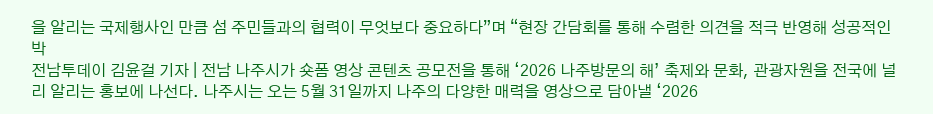을 알리는 국제행사인 만큼 섬 주민들과의 협력이 무엇보다 중요하다”며 “현장 간담회를 통해 수렴한 의견을 적극 반영해 성공적인 박
전남투데이 김윤걸 기자 | 전남 나주시가 숏폼 영상 콘텐츠 공모전을 통해 ‘2026 나주방문의 해’ 축제와 문화, 관광자원을 전국에 널리 알리는 홍보에 나선다. 나주시는 오는 5월 31일까지 나주의 다양한 매력을 영상으로 담아낼 ‘2026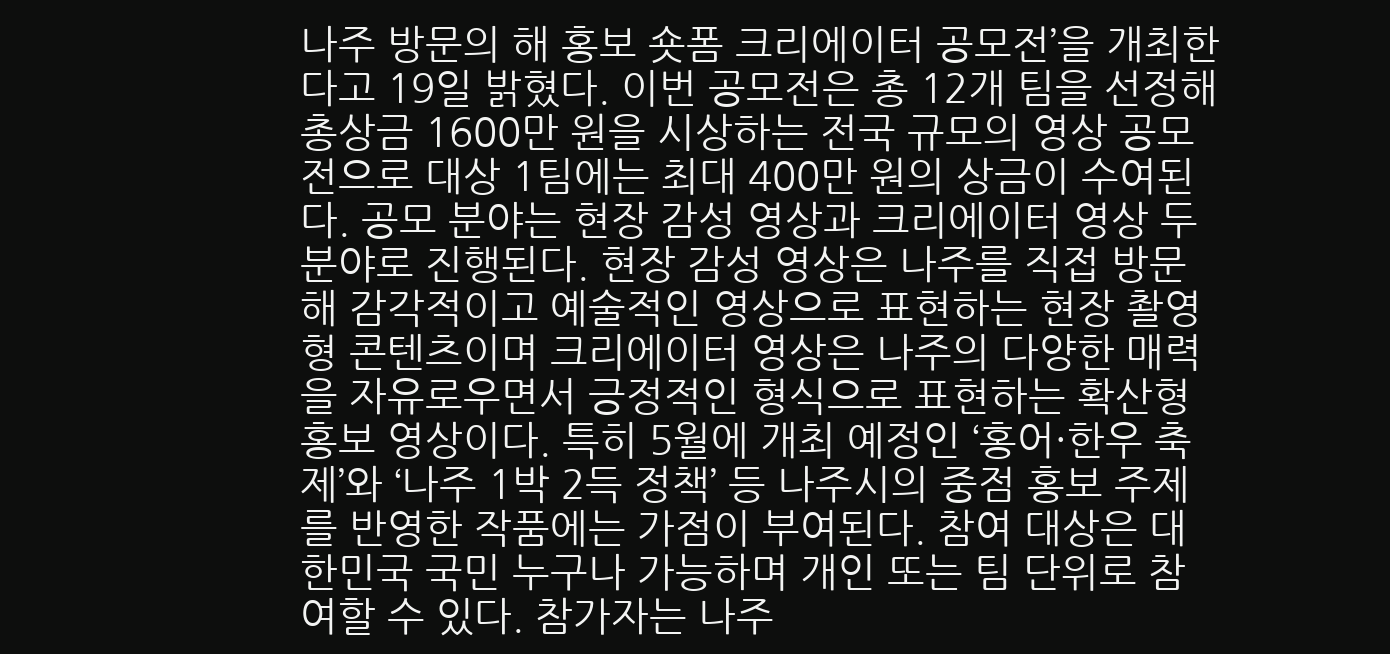나주 방문의 해 홍보 숏폼 크리에이터 공모전’을 개최한다고 19일 밝혔다. 이번 공모전은 총 12개 팀을 선정해 총상금 1600만 원을 시상하는 전국 규모의 영상 공모전으로 대상 1팀에는 최대 400만 원의 상금이 수여된다. 공모 분야는 현장 감성 영상과 크리에이터 영상 두 분야로 진행된다. 현장 감성 영상은 나주를 직접 방문해 감각적이고 예술적인 영상으로 표현하는 현장 촬영형 콘텐츠이며 크리에이터 영상은 나주의 다양한 매력을 자유로우면서 긍정적인 형식으로 표현하는 확산형 홍보 영상이다. 특히 5월에 개최 예정인 ‘홍어·한우 축제’와 ‘나주 1박 2득 정책’ 등 나주시의 중점 홍보 주제를 반영한 작품에는 가점이 부여된다. 참여 대상은 대한민국 국민 누구나 가능하며 개인 또는 팀 단위로 참여할 수 있다. 참가자는 나주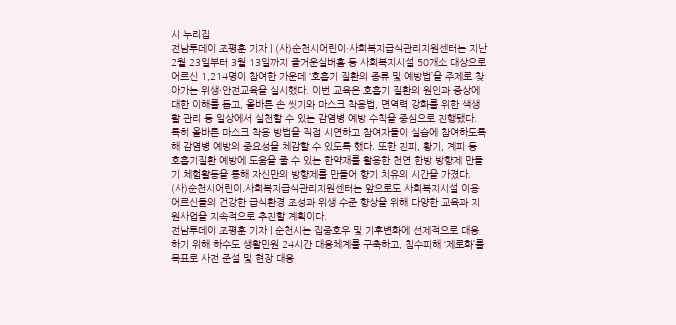시 누리집
전남투데이 조평훈 기자 | (사)순천시어린이·사회복지급식관리지원센터는 지난 2월 23일부터 3월 13일까지 즐거운실버홈 등 사회복지시설 50개소 대상으로 어르신 1,214명이 참여한 가운데 ‘호흡기 질환의 종류 및 예방법’을 주제로 찾아가는 위생·안전교육을 실시했다. 이번 교육은 호흡기 질환의 원인과 증상에 대한 이해를 돕고, 올바른 손 씻기와 마스크 착용법, 면역력 강화를 위한 색생활 관리 등 일상에서 실천할 수 있는 감염병 예방 수칙을 중심으로 진행됐다. 특히 올바른 마스크 착용 방법을 직접 시연하고 참여자들이 실습에 참여하도록 해 감염병 예방의 중요성을 체감할 수 있도록 했다. 또한 진피, 황기, 계피 등 호흡기질환 예방에 도움을 줄 수 있는 한약재를 활용한 천연 한방 방향제 만들기 체험활동을 통해 자신만의 방향제를 만들어 향기 치유의 시간을 가졌다. (사)순천시어린이․사회복지급식관리지원센터는 앞으로도 사회복지시설 이용 어르신들의 건강한 급식환경 조성과 위생 수준 향상을 위해 다양한 교육과 지원사업을 지속적으로 추진할 계획이다.
전남투데이 조평훈 기자 | 순천시는 집중호우 및 기후변화에 선제적으로 대응하기 위해 하수도 생활민원 24시간 대응체계를 구축하고, 침수피해 ‘제로화’를 목표로 사전 준설 및 현장 대응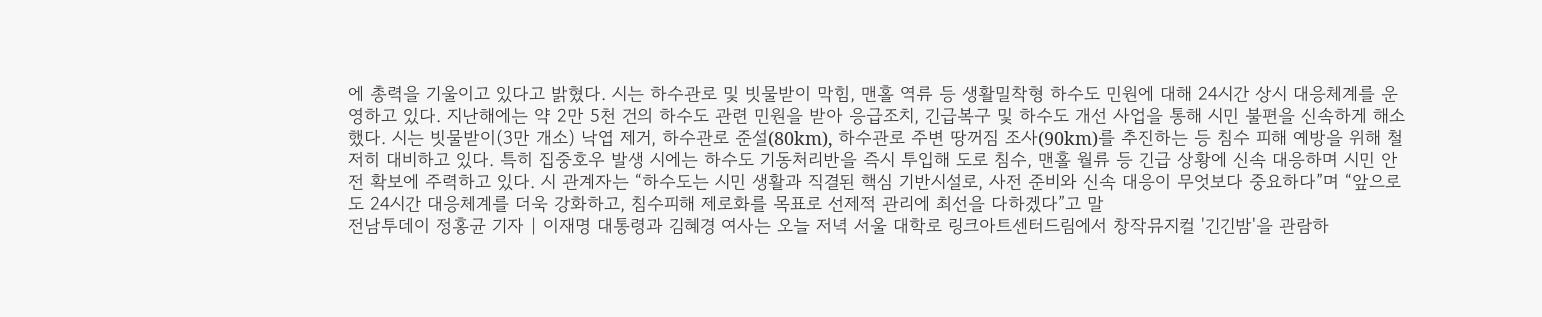에 총력을 기울이고 있다고 밝혔다. 시는 하수관로 및 빗물받이 막힘, 맨홀 역류 등 생활밀착형 하수도 민원에 대해 24시간 상시 대응체계를 운영하고 있다. 지난해에는 약 2만 5천 건의 하수도 관련 민원을 받아 응급조치, 긴급복구 및 하수도 개선 사업을 통해 시민 불편을 신속하게 해소했다. 시는 빗물받이(3만 개소) 낙엽 제거, 하수관로 준설(80km), 하수관로 주변 땅꺼짐 조사(90km)를 추진하는 등 침수 피해 예방을 위해 철저히 대비하고 있다. 특히 집중호우 발생 시에는 하수도 기동처리반을 즉시 투입해 도로 침수, 맨홀 월류 등 긴급 상황에 신속 대응하며 시민 안전 확보에 주력하고 있다. 시 관계자는 “하수도는 시민 생활과 직결된 핵심 기반시설로, 사전 준비와 신속 대응이 무엇보다 중요하다”며 “앞으로도 24시간 대응체계를 더욱 강화하고, 침수피해 제로화를 목표로 선제적 관리에 최선을 다하겠다”고 말
전남투데이 정홍균 기자 | 이재명 대통령과 김혜경 여사는 오늘 저녁 서울 대학로 링크아트센터드림에서 창작뮤지컬 '긴긴밤'을 관람하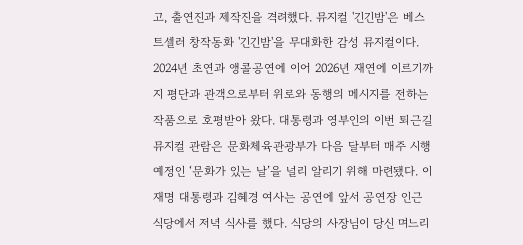고, 출연진과 제작진을 격려했다. 뮤지컬 '긴긴밤'은 베스트셀러 창작동화 '긴긴밤'을 무대화한 감성 뮤지컬이다. 2024년 초연과 앵콜공연에 이어 2026년 재연에 이르기까지 평단과 관객으로부터 위로와 동행의 메시지를 전하는 작품으로 호평받아 왔다. 대통령과 영부인의 이번 퇴근길 뮤지컬 관람은 문화체육관광부가 다음 달부터 매주 시행예정인 ‘문화가 있는 날’을 널리 알리기 위해 마련됐다. 이재명 대통령과 김혜경 여사는 공연에 앞서 공연장 인근 식당에서 저녁 식사를 했다. 식당의 사장님이 당신 며느리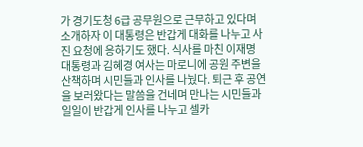가 경기도청 6급 공무원으로 근무하고 있다며 소개하자 이 대통령은 반갑게 대화를 나누고 사진 요청에 응하기도 했다. 식사를 마친 이재명 대통령과 김혜경 여사는 마로니에 공원 주변을 산책하며 시민들과 인사를 나눴다. 퇴근 후 공연을 보러왔다는 말씀을 건네며 만나는 시민들과 일일이 반갑게 인사를 나누고 셀카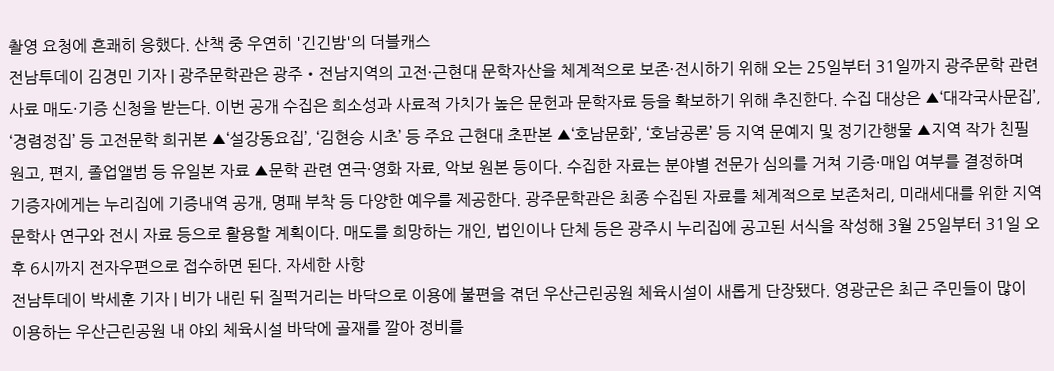촬영 요청에 흔쾌히 응했다. 산책 중 우연히 '긴긴밤'의 더블캐스
전남투데이 김경민 기자 | 광주문학관은 광주‧전남지역의 고전·근현대 문학자산을 체계적으로 보존·전시하기 위해 오는 25일부터 31일까지 광주문학 관련 사료 매도·기증 신청을 받는다. 이번 공개 수집은 희소성과 사료적 가치가 높은 문헌과 문학자료 등을 확보하기 위해 추진한다. 수집 대상은 ▲‘대각국사문집’, ‘경렴정집’ 등 고전문학 희귀본 ▲‘설강동요집’, ‘김현승 시초’ 등 주요 근현대 초판본 ▲‘호남문화’, ‘호남공론’ 등 지역 문예지 및 정기간행물 ▲지역 작가 친필원고, 편지, 졸업앨범 등 유일본 자료 ▲문학 관련 연극·영화 자료, 악보 원본 등이다. 수집한 자료는 분야별 전문가 심의를 거쳐 기증·매입 여부를 결정하며 기증자에게는 누리집에 기증내역 공개, 명패 부착 등 다양한 예우를 제공한다. 광주문학관은 최종 수집된 자료를 체계적으로 보존처리, 미래세대를 위한 지역문학사 연구와 전시 자료 등으로 활용할 계획이다. 매도를 희망하는 개인, 법인이나 단체 등은 광주시 누리집에 공고된 서식을 작성해 3월 25일부터 31일 오후 6시까지 전자우편으로 접수하면 된다. 자세한 사항
전남투데이 박세훈 기자 | 비가 내린 뒤 질퍽거리는 바닥으로 이용에 불편을 겪던 우산근린공원 체육시설이 새롭게 단장됐다. 영광군은 최근 주민들이 많이 이용하는 우산근린공원 내 야외 체육시설 바닥에 골재를 깔아 정비를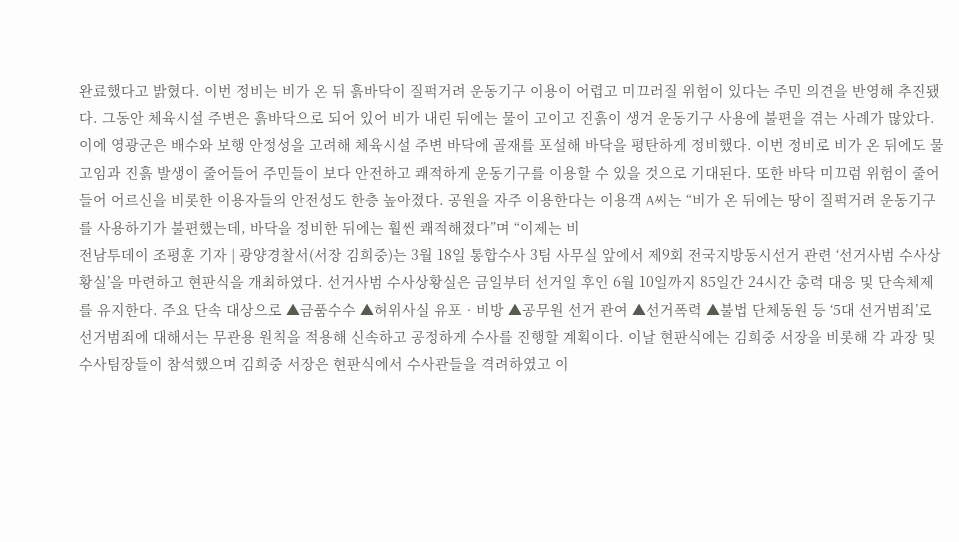완료했다고 밝혔다. 이번 정비는 비가 온 뒤 흙바닥이 질퍽거려 운동기구 이용이 어렵고 미끄러질 위험이 있다는 주민 의견을 반영해 추진됐다. 그동안 체육시설 주변은 흙바닥으로 되어 있어 비가 내린 뒤에는 물이 고이고 진흙이 생겨 운동기구 사용에 불편을 겪는 사례가 많았다. 이에 영광군은 배수와 보행 안정성을 고려해 체육시설 주변 바닥에 골재를 포설해 바닥을 평탄하게 정비했다. 이번 정비로 비가 온 뒤에도 물 고임과 진흙 발생이 줄어들어 주민들이 보다 안전하고 쾌적하게 운동기구를 이용할 수 있을 것으로 기대된다. 또한 바닥 미끄럼 위험이 줄어들어 어르신을 비롯한 이용자들의 안전성도 한층 높아졌다. 공원을 자주 이용한다는 이용객 A씨는 “비가 온 뒤에는 땅이 질퍽거려 운동기구를 사용하기가 불편했는데, 바닥을 정비한 뒤에는 훨씬 쾌적해졌다”며 “이제는 비
전남투데이 조평훈 기자 | 광양경찰서(서장 김희중)는 3월 18일 통합수사 3팀 사무실 앞에서 제9회 전국지방동시선거 관련 ‘선거사범 수사상황실’을 마련하고 현판식을 개최하였다. 선거사범 수사상황실은 금일부터 선거일 후인 6월 10일까지 85일간 24시간 총력 대응 및 단속체제를 유지한다. 주요 단속 대상으로 ▲금품수수 ▲허위사실 유포‧비방 ▲공무원 선거 관여 ▲선거폭력 ▲불법 단체동원 등 ‘5대 선거범죄’로 선거범죄에 대해서는 무관용 원칙을 적용해 신속하고 공정하게 수사를 진행할 계획이다. 이날 현판식에는 김희중 서장을 비롯해 각 과장 및 수사팀장들이 참석했으며 김희중 서장은 현판식에서 수사관들을 격려하였고 이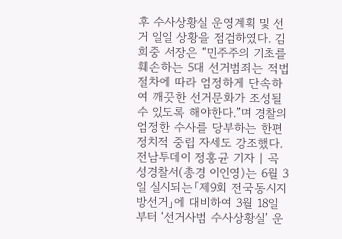후 수사상황실 운영계획 및 선거 일일 상황을 점검하였다. 김희중 서장은 “민주주의 기초를 훼손하는 5대 선거범죄는 적법절차에 따라 엄정하게 단속하여 깨끗한 선거문화가 조성될 수 있도록 해야한다.”며 경찰의 엄정한 수사를 당부하는 한편 정치적 중립 자세도 강조했다.
전남투데이 정홍균 기자 | 곡성경찰서(총경 이인영)는 6월 3일 실시되는「제9회 전국동시지방선거」에 대비하여 3월 18일부터 ‘선거사범 수사상황실’ 운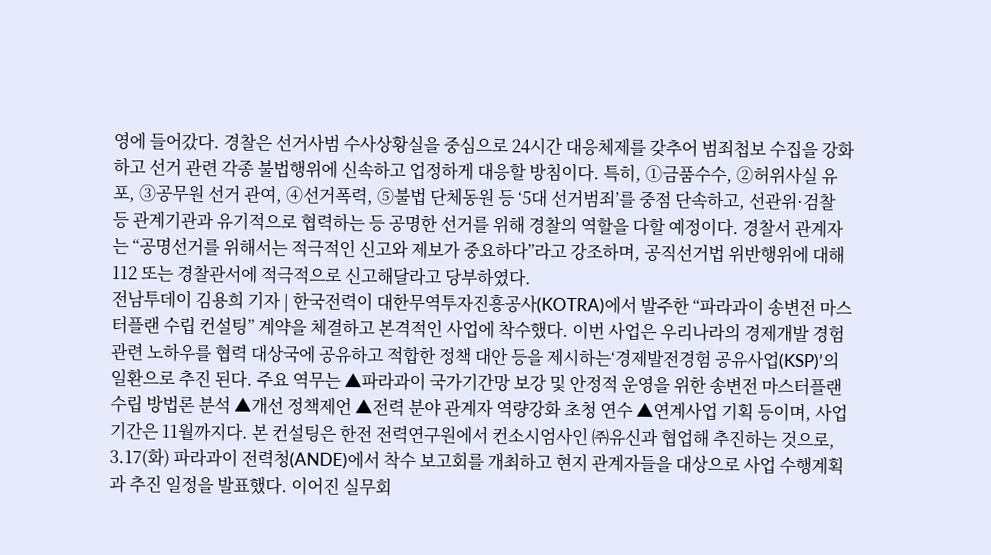영에 들어갔다. 경찰은 선거사범 수사상황실을 중심으로 24시간 대응체제를 갖추어 범죄첩보 수집을 강화하고 선거 관련 각종 불법행위에 신속하고 업정하게 대응할 방침이다. 특히, ①금품수수, ②허위사실 유포, ③공무원 선거 관여, ④선거폭력, ⑤불법 단체동원 등 ‘5대 선거범죄’를 중점 단속하고, 선관위·검찰 등 관계기관과 유기적으로 협력하는 등 공명한 선거를 위해 경찰의 역할을 다할 예정이다. 경찰서 관계자는 “공명선거를 위해서는 적극적인 신고와 제보가 중요하다”라고 강조하며, 공직선거법 위반행위에 대해 112 또는 경찰관서에 적극적으로 신고해달라고 당부하였다.
전남투데이 김용희 기자 | 한국전력이 대한무역투자진흥공사(KOTRA)에서 발주한 “파라과이 송변전 마스터플랜 수립 컨설팅” 계약을 체결하고 본격적인 사업에 착수했다. 이번 사업은 우리나라의 경제개발 경험 관련 노하우를 협력 대상국에 공유하고 적합한 정책 대안 등을 제시하는‘경제발전경험 공유사업(KSP)’의 일환으로 추진 된다. 주요 역무는 ▲파라과이 국가기간망 보강 및 안정적 운영을 위한 송변전 마스터플랜 수립 방법론 분석 ▲개선 정책제언 ▲전력 분야 관계자 역량강화 초청 연수 ▲연계사업 기획 등이며, 사업기간은 11월까지다. 본 컨설팅은 한전 전력연구원에서 컨소시엄사인 ㈜유신과 협업해 추진하는 것으로, 3.17(화) 파라과이 전력청(ANDE)에서 착수 보고회를 개최하고 현지 관계자들을 대상으로 사업 수행계획과 추진 일정을 발표했다. 이어진 실무회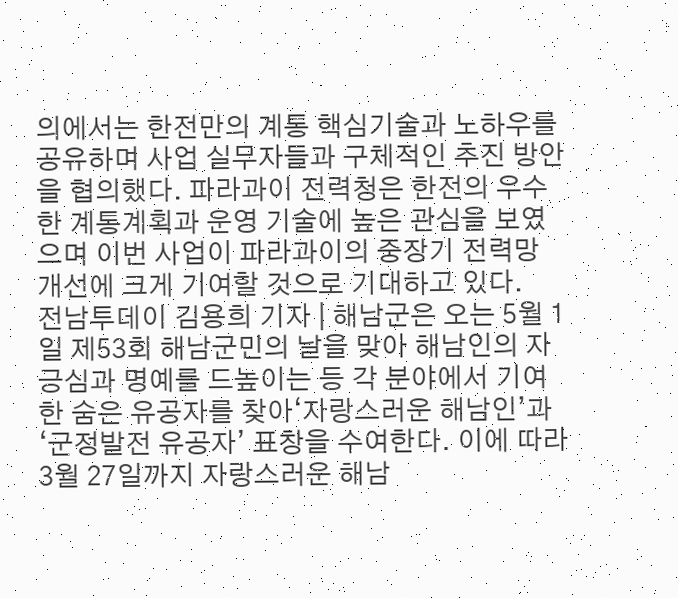의에서는 한전만의 계통 핵심기술과 노하우를 공유하며 사업 실무자들과 구체적인 추진 방안을 협의했다. 파라과이 전력청은 한전의 우수한 계통계획과 운영 기술에 높은 관심을 보였으며 이번 사업이 파라과이의 중장기 전력망 개선에 크게 기여할 것으로 기대하고 있다.
전남투데이 김용희 기자 | 해남군은 오는 5월 1일 제53회 해남군민의 날을 맞아 해남인의 자긍심과 명예를 드높이는 등 각 분야에서 기여한 숨은 유공자를 찾아‘자랑스러운 해남인’과‘군정발전 유공자’ 표창을 수여한다. 이에 따라 3월 27일까지 자랑스러운 해남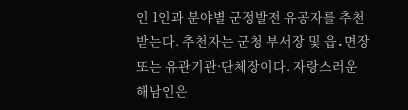인 1인과 분야별 군정발전 유공자를 추천받는다. 추천자는 군청 부서장 및 읍․면장 또는 유관기관·단체장이다. 자랑스러운 해남인은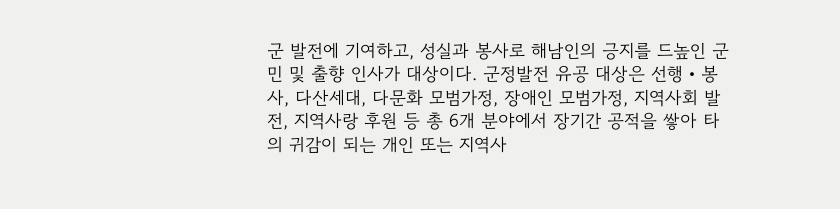군 발전에 기여하고, 성실과 봉사로 해남인의 긍지를 드높인 군민 및 출향 인사가 대상이다. 군정발전 유공 대상은 선행‧봉사, 다산세대, 다문화 모범가정, 장애인 모범가정, 지역사회 발전, 지역사랑 후원 등 총 6개 분야에서 장기간 공적을 쌓아 타의 귀감이 되는 개인 또는 지역사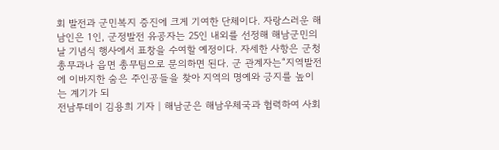회 발전과 군민복지 증진에 크게 기여한 단체이다. 자랑스러운 해남인은 1인, 군정발전 유공자는 25인 내외를 선정해 해남군민의 날 기념식 행사에서 표창을 수여할 예정이다. 자세한 사항은 군청 총무과나 읍면 총무팀으로 문의하면 된다. 군 관계자는“지역발전에 이바지한 숨은 주인공들을 찾아 지역의 명예와 긍지를 높이는 계기가 되
전남투데이 김용희 기자 | 해남군은 해남우체국과 협력하여 사회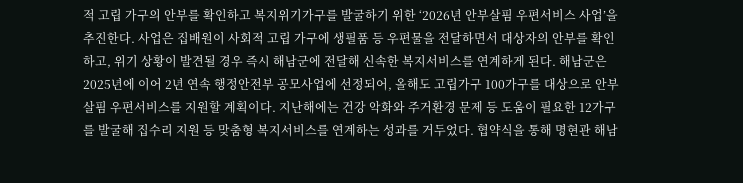적 고립 가구의 안부를 확인하고 복지위기가구를 발굴하기 위한 ‘2026년 안부살핌 우편서비스 사업’을 추진한다. 사업은 집배원이 사회적 고립 가구에 생필품 등 우편물을 전달하면서 대상자의 안부를 확인하고, 위기 상황이 발견될 경우 즉시 해남군에 전달해 신속한 복지서비스를 연계하게 된다. 해남군은 2025년에 이어 2년 연속 행정안전부 공모사업에 선정되어, 올해도 고립가구 100가구를 대상으로 안부살핌 우편서비스를 지원할 계획이다. 지난해에는 건강 악화와 주거환경 문제 등 도움이 필요한 12가구를 발굴해 집수리 지원 등 맞춤형 복지서비스를 연계하는 성과를 거두었다. 협약식을 통해 명현관 해남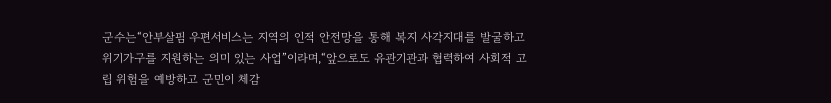군수는“안부살핌 우편서비스는 지역의 인적 안전망을 통해 복지 사각지대를 발굴하고 위기가구를 지원하는 의미 있는 사업”이라며,“앞으로도 유관기관과 협력하여 사회적 고립 위험을 예방하고 군민이 체감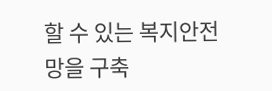할 수 있는 복지안전망을 구축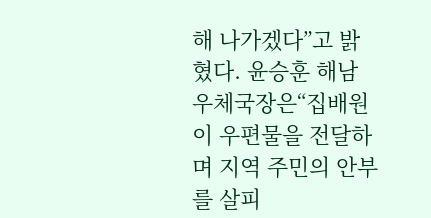해 나가겠다”고 밝혔다. 윤승훈 해남우체국장은“집배원이 우편물을 전달하며 지역 주민의 안부를 살피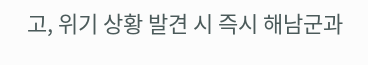고, 위기 상황 발견 시 즉시 해남군과